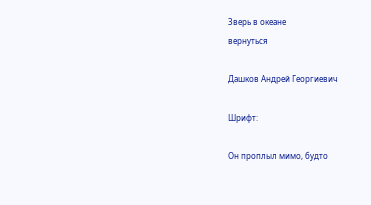Зверь в океане
вернуться

Дашков Андрей Георгиевич

Шрифт:

Он проплыл мимо, будто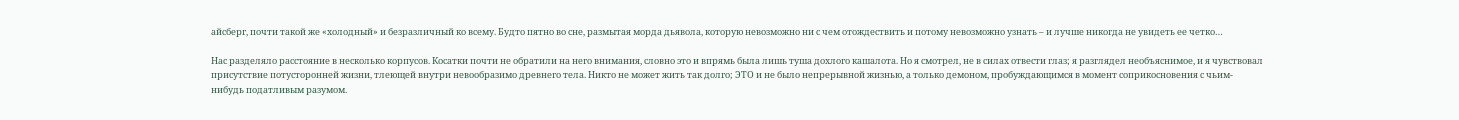айсберг, почти такой же «холодный» и безразличный ко всему. Будто пятно во сне, размытая морда дьявола, которую невозможно ни с чем отождествить и потому невозможно узнать – и лучше никогда не увидеть ее четко…

Нас разделяло расстояние в несколько корпусов. Косатки почти не обратили на него внимания, словно это и впрямь была лишь туша дохлого кашалота. Но я смотрел, не в силах отвести глаз; я разглядел необъяснимое, и я чувствовал присутствие потусторонней жизни, тлеющей внутри невообразимо древнего тела. Никто не может жить так долго; ЭТО и не было непрерывной жизнью, а только демоном, пробуждающимся в момент соприкосновения с чьим-нибудь податливым разумом.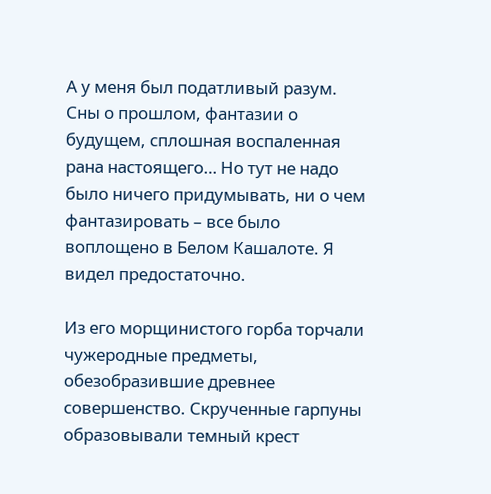А у меня был податливый разум. Сны о прошлом, фантазии о будущем, сплошная воспаленная рана настоящего… Но тут не надо было ничего придумывать, ни о чем фантазировать – все было воплощено в Белом Кашалоте. Я видел предостаточно.

Из его морщинистого горба торчали чужеродные предметы, обезобразившие древнее совершенство. Скрученные гарпуны образовывали темный крест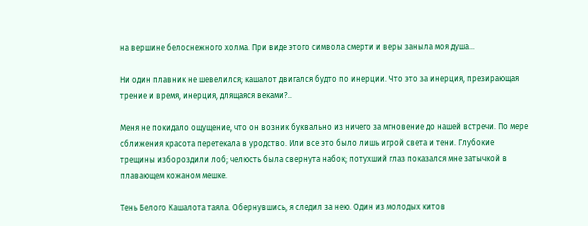на вершине белоснежного холма. При виде этого символа смерти и веры заныла моя душа…

Ни один плавник не шевелился; кашалот двигался будто по инерции. Что это за инерция, презирающая трение и время, инерция, длящаяся веками?..

Меня не покидало ощущение, что он возник буквально из ничего за мгновение до нашей встречи. По мере сближения красота перетекала в уродство. Или все это было лишь игрой света и тени. Глубокие трещины избороздили лоб; челюсть была свернута набок; потухший глаз показался мне затычкой в плавающем кожаном мешке.

Тень Белого Кашалота таяла. Обернувшись, я следил за нею. Один из молодых китов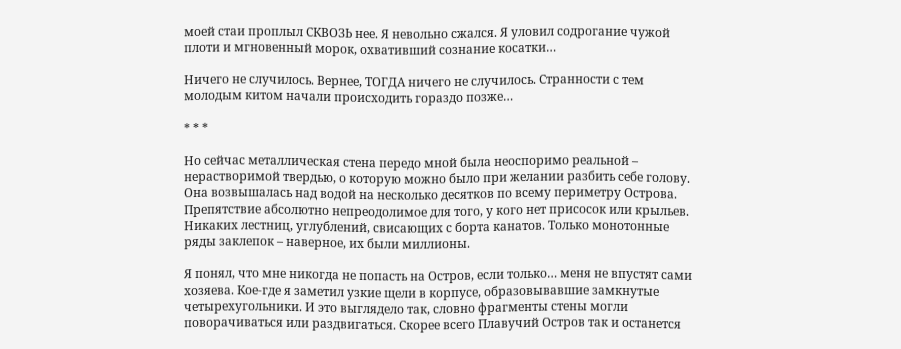моей стаи проплыл СКВОЗЬ нее. Я невольно сжался. Я уловил содрогание чужой плоти и мгновенный морок, охвативший сознание косатки…

Ничего не случилось. Вернее, ТОГДА ничего не случилось. Странности с тем молодым китом начали происходить гораздо позже…

* * *

Но сейчас металлическая стена передо мной была неоспоримо реальной – нерастворимой твердью, о которую можно было при желании разбить себе голову. Она возвышалась над водой на несколько десятков по всему периметру Острова. Препятствие абсолютно непреодолимое для того, у кого нет присосок или крыльев. Никаких лестниц, углублений, свисающих с борта канатов. Только монотонные ряды заклепок – наверное, их были миллионы.

Я понял, что мне никогда не попасть на Остров, если только… меня не впустят сами хозяева. Кое-где я заметил узкие щели в корпусе, образовывавшие замкнутые четырехугольники. И это выглядело так, словно фрагменты стены могли поворачиваться или раздвигаться. Скорее всего Плавучий Остров так и останется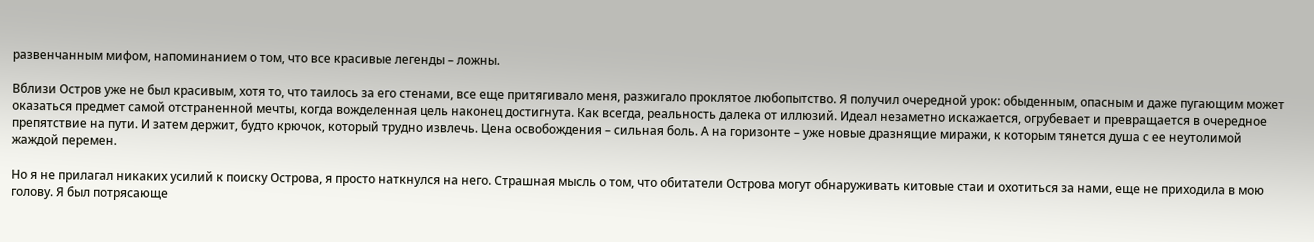развенчанным мифом, напоминанием о том, что все красивые легенды – ложны.

Вблизи Остров уже не был красивым, хотя то, что таилось за его стенами, все еще притягивало меня, разжигало проклятое любопытство. Я получил очередной урок: обыденным, опасным и даже пугающим может оказаться предмет самой отстраненной мечты, когда вожделенная цель наконец достигнута. Как всегда, реальность далека от иллюзий. Идеал незаметно искажается, огрубевает и превращается в очередное препятствие на пути. И затем держит, будто крючок, который трудно извлечь. Цена освобождения – сильная боль. А на горизонте – уже новые дразнящие миражи, к которым тянется душа с ее неутолимой жаждой перемен.

Но я не прилагал никаких усилий к поиску Острова, я просто наткнулся на него. Страшная мысль о том, что обитатели Острова могут обнаруживать китовые стаи и охотиться за нами, еще не приходила в мою голову. Я был потрясающе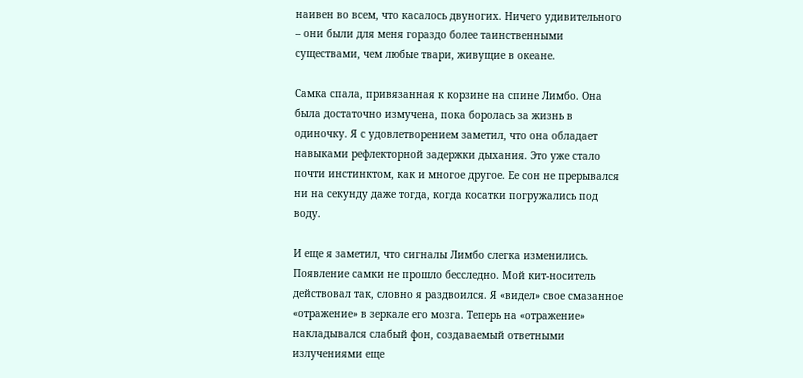наивен во всем, что касалось двуногих. Ничего удивительного – они были для меня гораздо более таинственными существами, чем любые твари, живущие в океане.

Самка спала, привязанная к корзине на спине Лимбо. Она была достаточно измучена, пока боролась за жизнь в одиночку. Я с удовлетворением заметил, что она обладает навыками рефлекторной задержки дыхания. Это уже стало почти инстинктом, как и многое другое. Ее сон не прерывался ни на секунду даже тогда, когда косатки погружались под воду.

И еще я заметил, что сигналы Лимбо слегка изменились. Появление самки не прошло бесследно. Мой кит-носитель действовал так, словно я раздвоился. Я «видел» свое смазанное «отражение» в зеркале его мозга. Теперь на «отражение» накладывался слабый фон, создаваемый ответными излучениями еще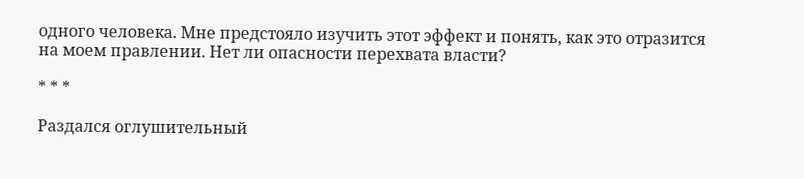одного человека. Мне предстояло изучить этот эффект и понять, как это отразится на моем правлении. Нет ли опасности перехвата власти?

* * *

Раздался оглушительный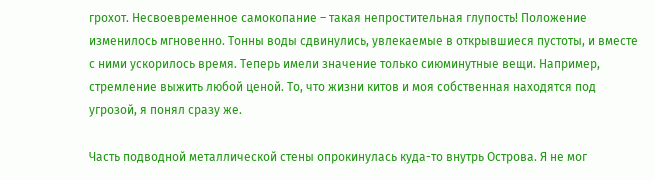грохот. Несвоевременное самокопание – такая непростительная глупость! Положение изменилось мгновенно. Тонны воды сдвинулись, увлекаемые в открывшиеся пустоты, и вместе с ними ускорилось время. Теперь имели значение только сиюминутные вещи. Например, стремление выжить любой ценой. То, что жизни китов и моя собственная находятся под угрозой, я понял сразу же.

Часть подводной металлической стены опрокинулась куда-то внутрь Острова. Я не мог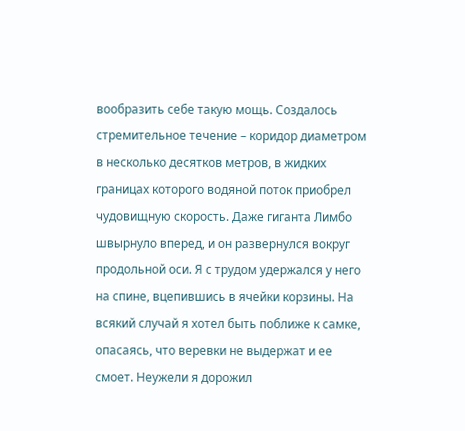вообразить себе такую мощь. Создалось стремительное течение – коридор диаметром в несколько десятков метров, в жидких границах которого водяной поток приобрел чудовищную скорость. Даже гиганта Лимбо швырнуло вперед, и он развернулся вокруг продольной оси. Я с трудом удержался у него на спине, вцепившись в ячейки корзины. На всякий случай я хотел быть поближе к самке, опасаясь, что веревки не выдержат и ее смоет. Неужели я дорожил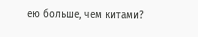ею больше, чем китами?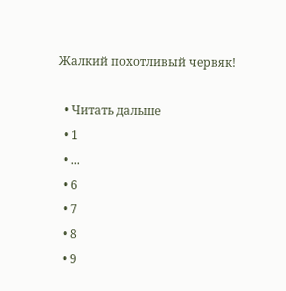Жалкий похотливый червяк!

  • Читать дальше
  • 1
  • ...
  • 6
  • 7
  • 8
  • 9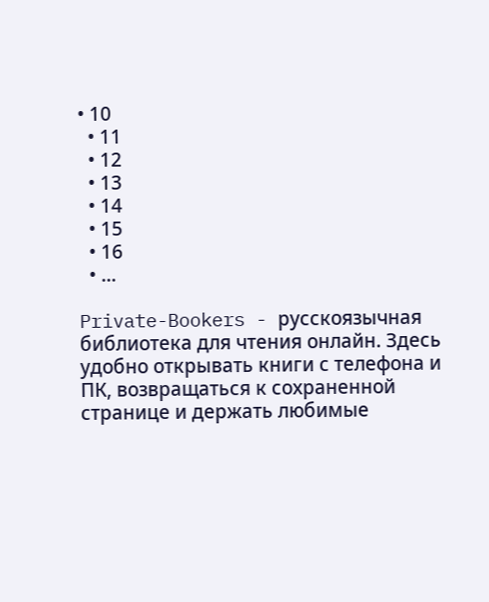• 10
  • 11
  • 12
  • 13
  • 14
  • 15
  • 16
  • ...

Private-Bookers - русскоязычная библиотека для чтения онлайн. Здесь удобно открывать книги с телефона и ПК, возвращаться к сохраненной странице и держать любимые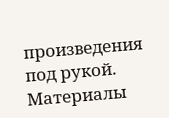произведения под рукой. Материалы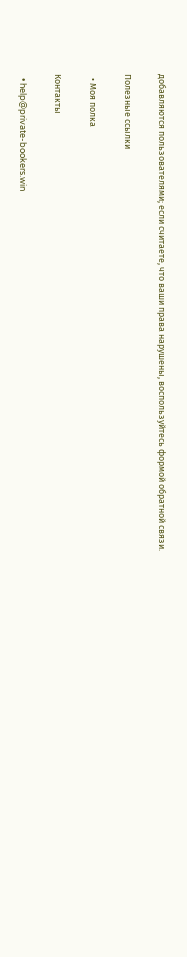добавляются пользователями; если считаете, что ваши права нарушены, воспользуйтесь формой обратной связи.

Полезные ссылки

  • Моя полка

Контакты

  • help@private-bookers.win